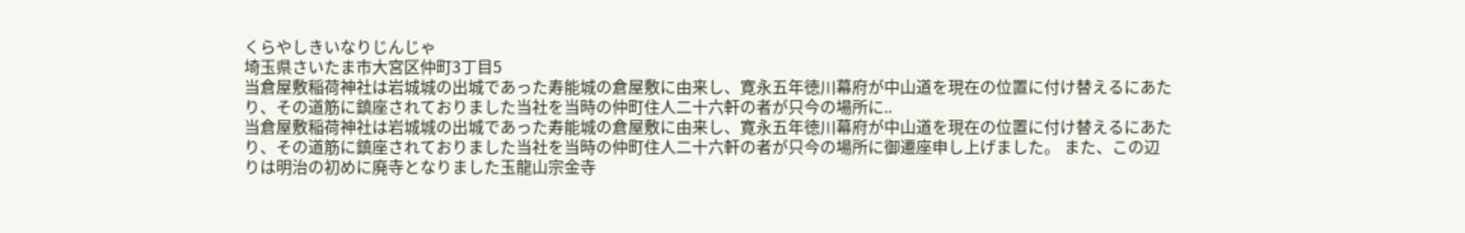くらやしきいなりじんじゃ
埼玉県さいたま市大宮区仲町3丁目5
当倉屋敷稲荷神社は岩城城の出城であった寿能城の倉屋敷に由来し、寛永五年徳川幕府が中山道を現在の位置に付け替えるにあたり、その道筋に鎮座されておりました当社を当時の仲町住人二十六軒の者が只今の場所に..
当倉屋敷稲荷神社は岩城城の出城であった寿能城の倉屋敷に由来し、寛永五年徳川幕府が中山道を現在の位置に付け替えるにあたり、その道筋に鎮座されておりました当社を当時の仲町住人二十六軒の者が只今の場所に御遷座申し上げました。 また、この辺りは明治の初めに廃寺となりました玉龍山宗金寺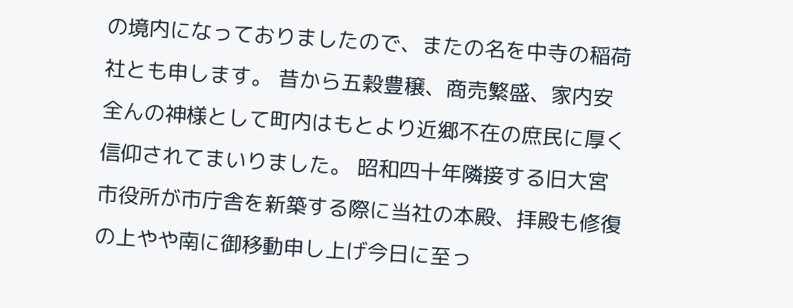の境内になっておりましたので、またの名を中寺の稲荷社とも申します。 昔から五穀豊穣、商売繁盛、家内安全んの神様として町内はもとより近郷不在の庶民に厚く信仰されてまいりました。 昭和四十年隣接する旧大宮市役所が市庁舎を新築する際に当社の本殿、拝殿も修復の上やや南に御移動申し上げ今日に至っ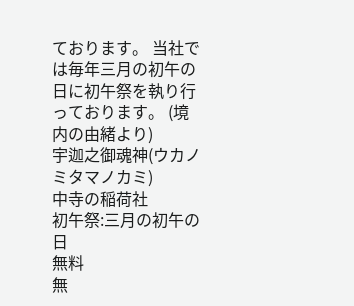ております。 当社では毎年三月の初午の日に初午祭を執り行っております。 (境内の由緒より)
宇迦之御魂神(ウカノミタマノカミ)
中寺の稲荷社
初午祭:三月の初午の日
無料
無